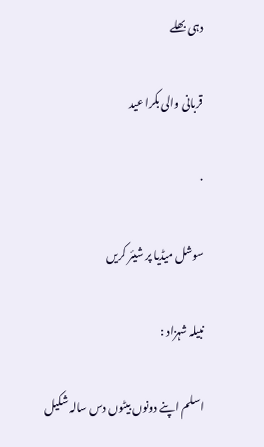دہی بھلے

قربانی والی بکرا عید

·

سوشل میڈیا پر شیئر کریں

نبیلہ شہزاد :

اسلم اپنے دونوں بیٹوں دس سالہ شکیل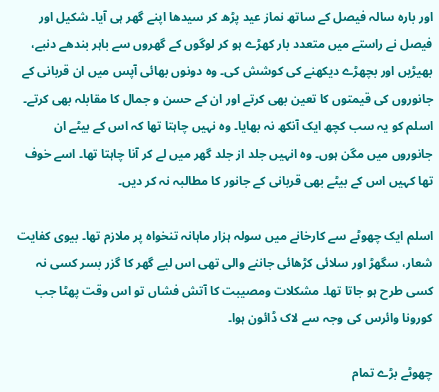اور بارہ سالہ فیصل کے ساتھ نماز عید پڑھ کر سیدھا اپنے گھر ہی آیا۔ شکیل اور فیصل نے راستے میں متعدد بار کھڑے ہو کر لوگوں کے گھروں سے باہر بندھے دنبے، بھیڑیں اور بچھڑے دیکھنے کی کوشش کی۔ وہ دونوں بھائی آپس میں ان قربانی کے جانوروں کی قیمتوں کا تعین بھی کرتے اور ان کے حسن و جمال کا مقابلہ بھی کرتے۔ اسلم کو یہ سب کچھ ایک آنکھ نہ بھایا۔ وہ نہیں چاہتا تھا کہ اس کے بیٹے ان جانوروں میں مگن ہوں۔ وہ انہیں جلد از جلد گھر میں لے کر آنا چاہتا تھا۔ اسے خوف تھا کہیں اس کے بیٹے بھی قربانی کے جانور کا مطالبہ نہ کر دیں۔

اسلم ایک چھوٹے سے کارخانے میں سولہ ہزار ماہانہ تنخواہ پر ملازم تھا۔ بیوی کفایت شعار، سگھڑ اور سلائی کڑھائی جاننے والی تھی اس لیے گھر کا گزر بسر کسی نہ کسی طرح ہو جاتا تھا۔ مشکلات ومصیبت کا آتش فشاں تو اس وقت پھٹا جب کورونا وائرس کی وجہ سے لاک ڈائون ہوا۔

چھوٹے بڑے تمام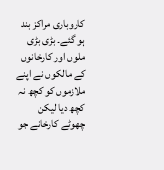کاروباری مراکز بند ہو گئے۔ بڑی بڑی ملوں اور کارخانوں کے مالکوں نے اپنے ملازموں کو کچھ نہ کچھ دیا لیکن چھوٹے کارخانے جو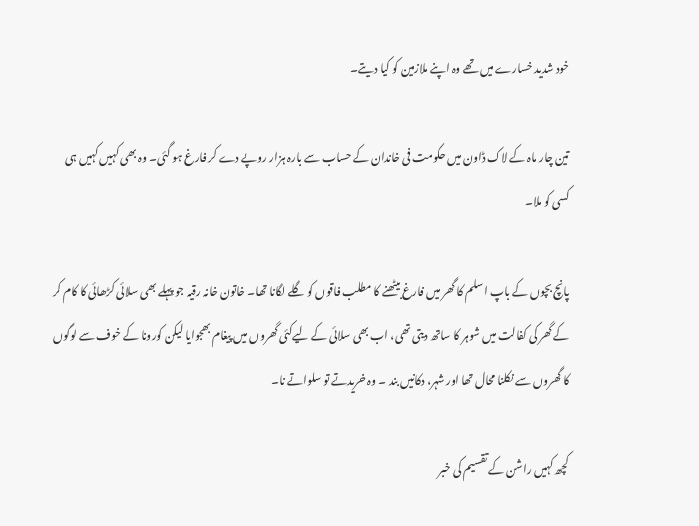خود شدید خسارے میں تھے وہ اپنے ملازمین کو کیا دیتے۔

تین چار ماہ کے لاک ڈاون میں حکومت فی خاندان کے حساب سے بارہ ہزار روپے دے کر فارغ ہو گئی۔ وہ بھی کہیں کہیں ہی کسی کو ملا۔

پانچ بچوں کے باپ اسلم کا گھر میں فارغ بیٹھنے کا مطلب فاقوں کو گلے لگانا تھا۔ خاتون خانہ رقیہ جو پہلے بھی سلائی کڑھائی کا کام کر کے گھر کی کفالت میں شوہر کا ساتھ دیتی تھی، اب بھی سلائی کے لیےکئی گھروں میں پیغام بھجوایا لیکن کورونا کے خوف سے لوگوں کا گھروں سے نکلنا محال تھا اور شہر، دکانیں بند ۔ وہ خریدتے تو سلواتے نا۔

کچھ کہیں راشن کے تقسیم کی خبر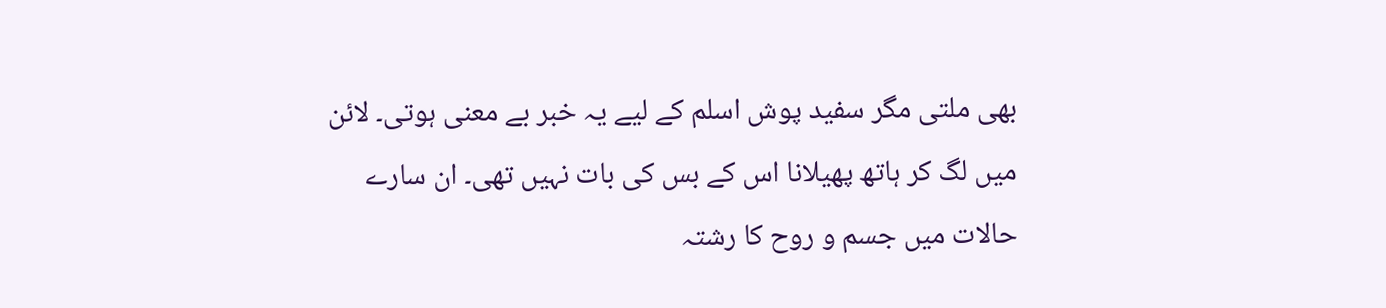بھی ملتی مگر سفید پوش اسلم کے لیے یہ خبر بے معنی ہوتی۔ لائن میں لگ کر ہاتھ پھیلانا اس کے بس کی بات نہیں تھی۔ ان سارے حالات میں جسم و روح کا رشتہ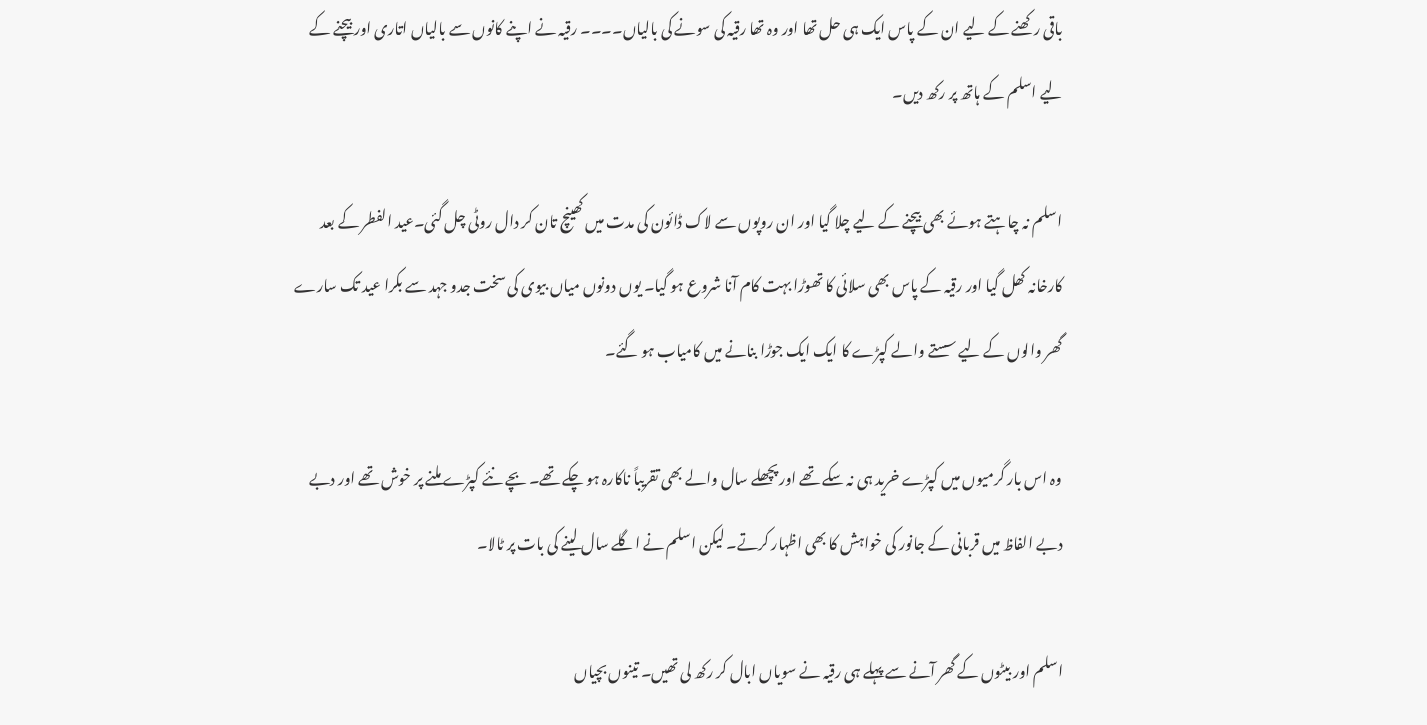باقی رکھنے کے لیے ان کے پاس ایک ہی حل تھا اور وہ تھا رقیہ کی سونے کی بالیاں۔۔۔۔ رقیہ نے اپنے کانوں سے بالیاں اتاری اور بیچنے کے لیے اسلم کے ہاتھ پر رکھ دیں۔

اسلم نہ چاہتے ہوئے بھی بیچنے کے لیے چلا گیا اور ان روپوں سے لاک ڈائون کی مدت میں کھینچ تان کر دال روٹی چل گئی۔عید الفطر کے بعد کارخانہ کھل گیا اور رقیہ کے پاس بھی سلائی کا تھوڑا بہت کام آنا شروع ہو گیا۔ یوں دونوں میاں بیوی کی سخت جدو جہد سے بکرا عید تک سارے گھر والوں کے لیے سستے والے کپڑے کا ایک ایک جوڑا بنانے میں کامیاب ہو گئے۔

وہ اس بار گرمیوں میں کپڑے خرید ہی نہ سکے تھے اور پچھلے سال والے بھی تقریباً ناکارہ ہو چکے تھے۔ بچے نئے کپڑے ملنے پر خوش تھے اور دبے دبے الفاظ میں قربانی کے جانور کی خواہش کا بھی اظہار کرتے۔ لیکن اسلم نے اگلے سال لینے کی بات پر ٹالا۔

اسلم اور بیٹوں کے گھر آنے سے پہلے ہی رقیہ نے سویاں ابال کر رکھ لی تھیں۔ تینوں بچیاں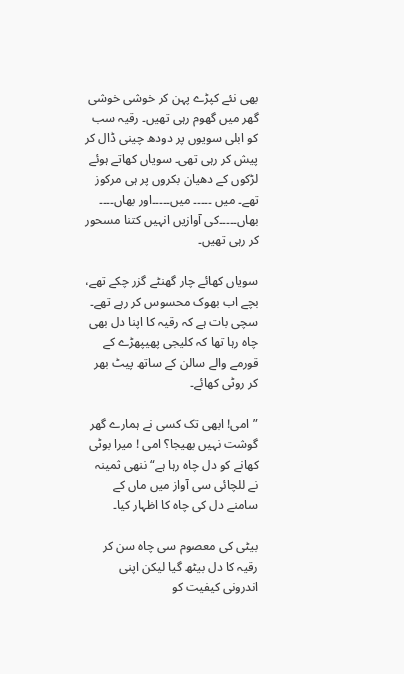بھی نئے کپڑے پہن کر خوشی خوشی گھر میں گھوم رہی تھیں۔ رقیہ سب کو ابلی سویوں پر دودھ چینی ڈال کر پیش کر رہی تھی۔ سویاں کھاتے ہوئے لڑکوں کے دھیان بکروں پر ہی مرکوز تھے۔ میں ۔۔۔۔۔ میں۔۔۔۔۔اور بھاں۔۔۔۔ بھاں۔۔۔۔۔کی آوازیں انہیں کتنا مسحور کر رہی تھیں۔

سویاں کھائے چار گھنٹے گزر چکے تھے، بچے اب بھوک محسوس کر رہے تھے۔ سچی بات ہے کہ رقیہ کا اپنا دل بھی چاہ رہا تھا کہ کلیجی پھیپھڑے کے قورمے والے سالن کے ساتھ پیٹ بھر کر روٹی کھائے۔

”امی! ابھی تک کسی نے ہمارے گھر گوشت نہیں بھیجا؟ امی ! میرا بوٹی کھانے کو دل چاہ رہا ہے“ ننھی ثمینہ نے للچائی سی آواز میں ماں کے سامنے دل کی چاہ کا اظہار کیا۔

بیٹی کی معصوم سی چاہ سن کر رقیہ کا دل بیٹھ گیا لیکن اپنی اندرونی کیفیت کو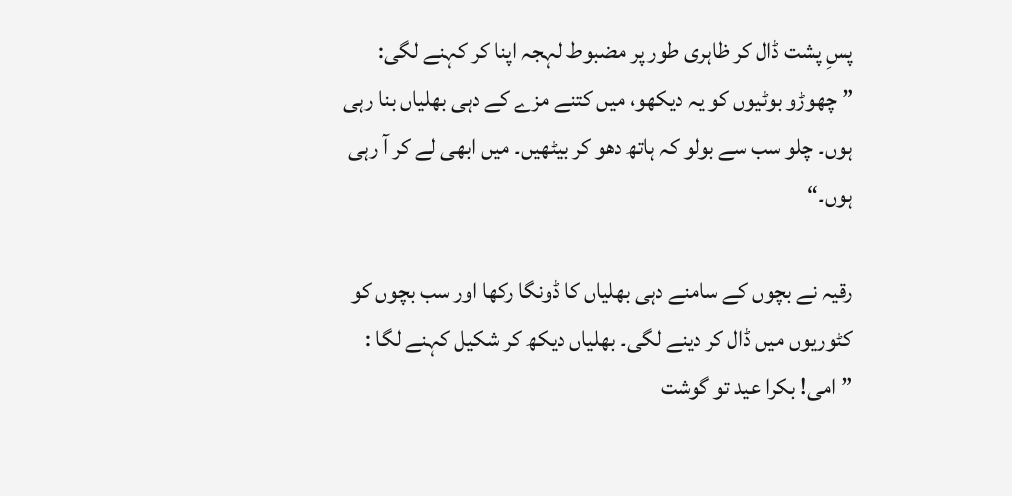پسِ پشت ڈال کر ظاہری طور پر مضبوط لہجہ اپنا کر کہنے لگی:
” چھوڑو بوٹیوں کو یہ دیکھو، میں کتنے مزے کے دہی بھلیاں بنا رہی ہوں۔ چلو سب سے بولو کہ ہاتھ دھو کر بیٹھیں۔ میں ابھی لے کر آ رہی ہوں۔“

رقیہ نے بچوں کے سامنے دہی بھلیاں کا ڈونگا رکھا اور سب بچوں کو کٹوریوں میں ڈال کر دینے لگی۔ بھلیاں دیکھ کر شکیل کہنے لگا :
”امی! بکرا عید تو گوشت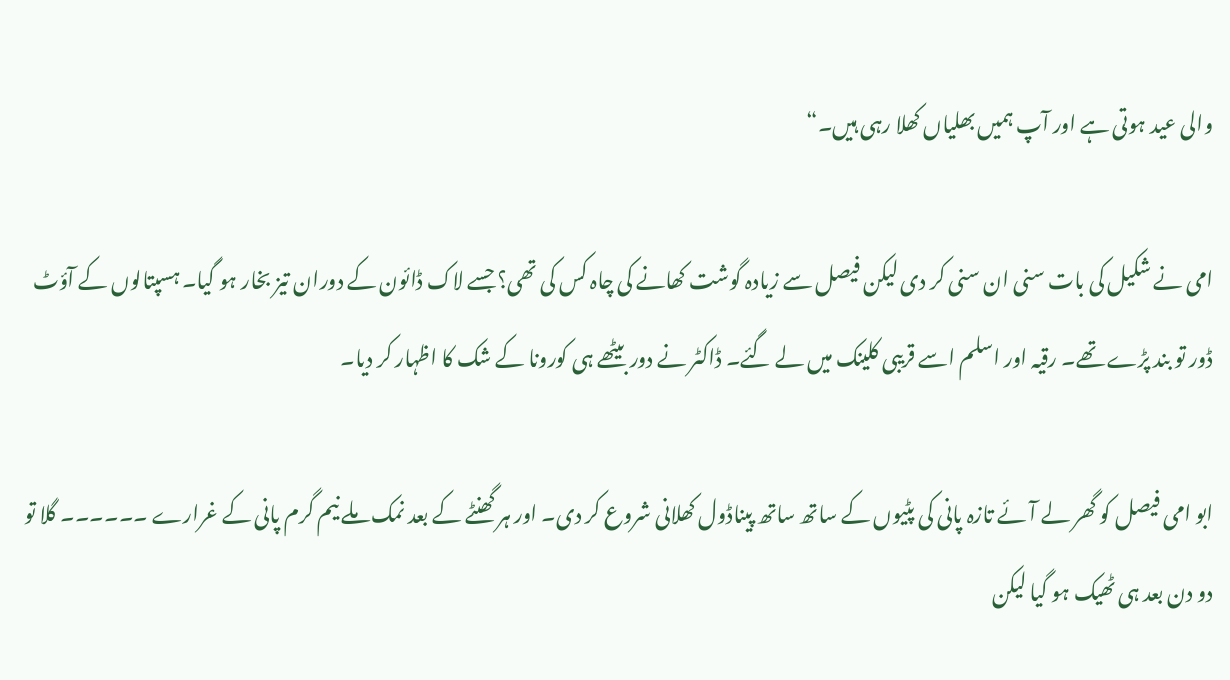والی عید ہوتی ہے اور آپ ہمیں بھلیاں کھلا رہی ہیں۔“

امی نے شکیل کی بات سنی ان سنی کر دی لیکن فیصل سے زیادہ گوشت کھانے کی چاہ کس کی تھی؟ جسے لاک ڈائون کے دوران تیز بخار ہو گیا۔ ہسپتالوں کے آؤٹ ڈور تو بند پڑے تھے۔ رقیہ اور اسلم اسے قریبی کلینک میں لے گئے۔ ڈاکٹر نے دور بیٹھے ہی کورونا کے شک کا اظہار کر دیا۔

ابو امی فیصل کو گھر لے آئے تازہ پانی کی پٹیوں کے ساتھ ساتھ پیناڈول کھلانی شروع کر دی۔ اور ہر گھنٹے کے بعد نمک ملے نیم گرم پانی کے غرارے ۔۔۔۔۔۔ گلا تو دو دن بعد ہی ٹھیک ہو گیا لیکن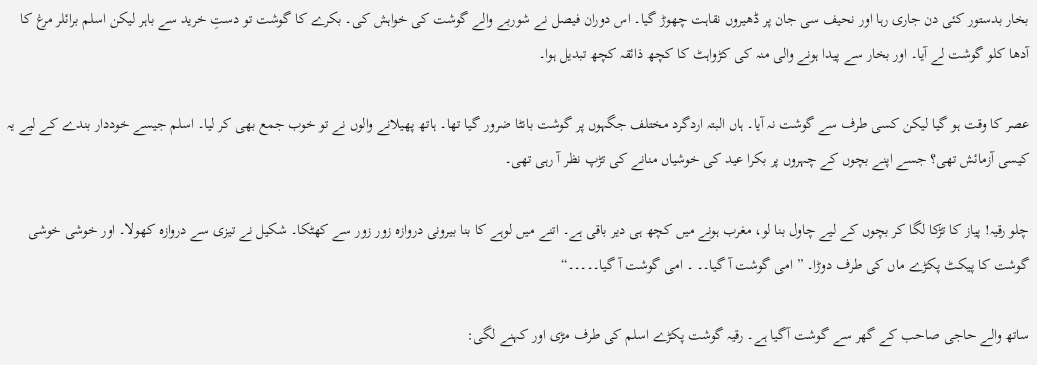بخار بدستور کئی دن جاری رہا اور نحیف سی جان پر ڈھیروں نقاہت چھوڑ گیا۔ اس دوران فیصل نے شوربے والے گوشت کی خواہش کی۔ بکرے کا گوشت تو دستِ خرید سے باہر لیکن اسلم برائلر مرغ کا آدھا کلو گوشت لے آیا۔ اور بخار سے پیدا ہونے والی منہ کی کڑواہٹ کا کچھ ذائقہ کچھ تبدیل ہوا۔

عصر کا وقت ہو گیا لیکن کسی طرف سے گوشت نہ آیا۔ ہاں البتہ اردگرد مختلف جگہوں پر گوشت بانٹا ضرور گیا تھا۔ ہاتھ پھیلانے والوں نے تو خوب جمع بھی کر لیا۔ اسلم جیسے خوددار بندے کے لیے یہ کیسی آزمائش تھی؟ جسے اپنے بچوں کے چہروں پر بکرا عید کی خوشیاں منانے کی تڑپ نظر آ رہی تھی۔

چلو رقیہ! پیاز کا تڑکا لگا کر بچوں کے لیے چاول بنا لو، مغرب ہونے میں کچھ ہی دیر باقی ہے۔ اتنے میں لوہے کا بنا بیرونی دروازہ زور زور سے کھٹکا۔ شکیل نے تیزی سے دروازہ کھولا۔ اور خوشی خوشی گوشت کا پیکٹ پکڑے ماں کی طرف دوڑا۔ ” امی گوشت آ گیا۔۔ ۔ امی گوشت آ گیا۔۔۔۔۔“

ساتھ والے حاجی صاحب کے گھر سے گوشت آگیا ہے۔ رقیہ گوشت پکڑے اسلم کی طرف مڑی اور کہنے لگی: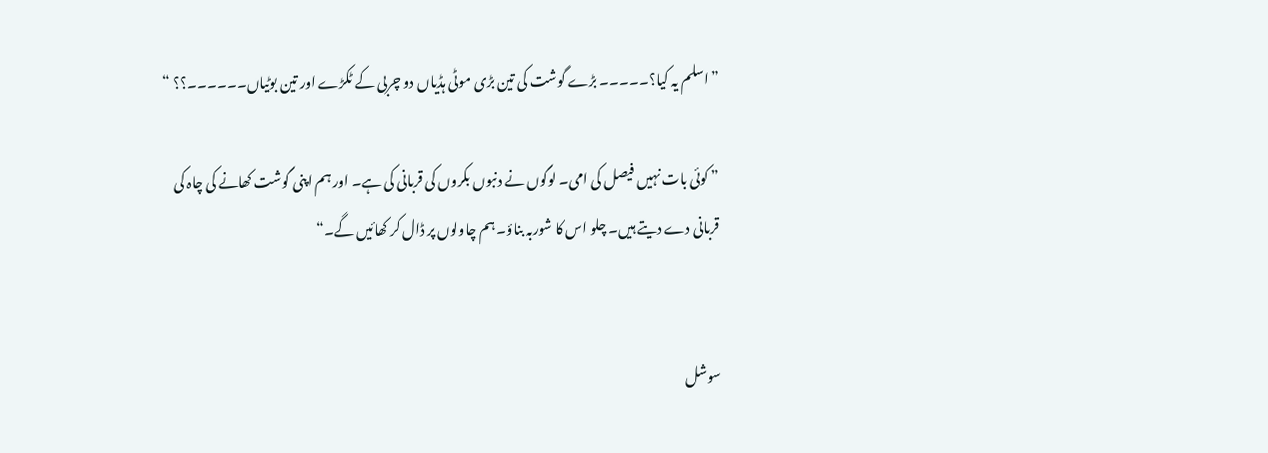”اسلم یہ کیا؟۔۔۔۔۔ بڑے گوشت کی تین بڑی موٹی ہڈیاں دو چربی کے ٹکڑے اور تین بوٹیاں۔۔۔۔۔۔؟؟ “

” کوئی بات نہیں فیصل کی امی۔ لوگوں نے دنبوں بکروں کی قربانی کی ہے۔ اور ہم اپنی گوشت کھانے کی چاہ کی قربانی دے دیتے ہیں۔ چلو اس کا شوربہ بناؤ۔ ہم چاولوں پر ڈال کر کھائیں گے۔“


سوشل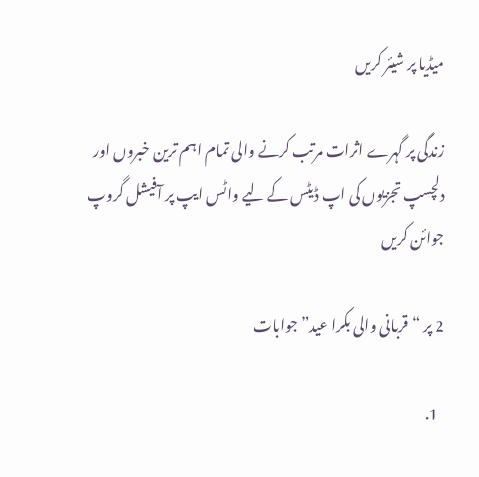میڈیا پر شیئر کریں

زندگی پر گہرے اثرات مرتب کرنے والی تمام اہم ترین خبروں اور دلچسپ تجزیوں کی اپ ڈیٹس کے لیے واٹس ایپ پر آفیشل گروپ جوائن کریں

2 پر “قربانی والی بکرا عید” جوابات

  1.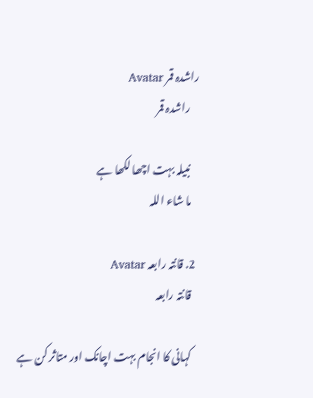راشدہ قمر Avatar
    راشدہ قمر

    نبیلہ بہت اچھا لکھا ہے
    ما شاء اللہ

  2. قانتہ رابعہ Avatar
    قانتہ رابعہ

    کہانی کا انجام بہت اچانک اور متاثر کن ہے